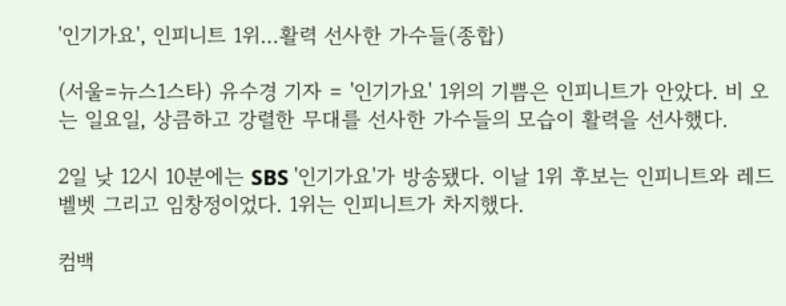'인기가요', 인피니트 1위…활력 선사한 가수들(종합)

(서울=뉴스1스타) 유수경 기자 = '인기가요' 1위의 기쁨은 인피니트가 안았다. 비 오는 일요일, 상큼하고 강렬한 무대를 선사한 가수들의 모습이 활력을 선사했다.

2일 낮 12시 10분에는 SBS '인기가요'가 방송됐다. 이날 1위 후보는 인피니트와 레드벨벳 그리고 임창정이었다. 1위는 인피니트가 차지했다.

컴백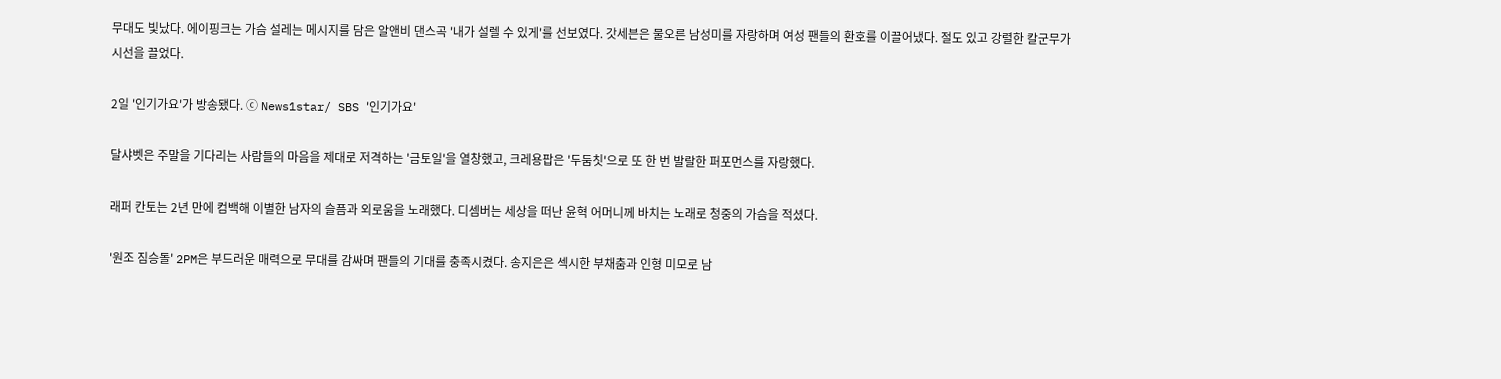무대도 빛났다. 에이핑크는 가슴 설레는 메시지를 담은 알앤비 댄스곡 '내가 설렐 수 있게'를 선보였다. 갓세븐은 물오른 남성미를 자랑하며 여성 팬들의 환호를 이끌어냈다. 절도 있고 강렬한 칼군무가 시선을 끌었다.

2일 '인기가요'가 방송됐다. ⓒ News1star/ SBS '인기가요'

달샤벳은 주말을 기다리는 사람들의 마음을 제대로 저격하는 '금토일'을 열창했고, 크레용팝은 '두둠칫'으로 또 한 번 발랄한 퍼포먼스를 자랑했다.

래퍼 칸토는 2년 만에 컴백해 이별한 남자의 슬픔과 외로움을 노래했다. 디셈버는 세상을 떠난 윤혁 어머니께 바치는 노래로 청중의 가슴을 적셨다.

'원조 짐승돌' 2PM은 부드러운 매력으로 무대를 감싸며 팬들의 기대를 충족시켰다. 송지은은 섹시한 부채춤과 인형 미모로 남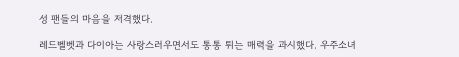성 팬들의 마음을 저격했다.

레드벨벳과 다이아는 사랑스러우면서도 통통 튀는 매력을 과시했다. 우주소녀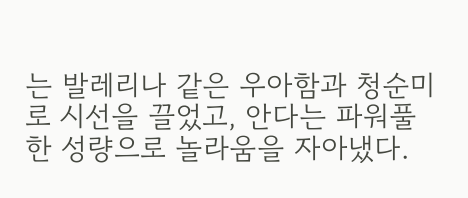는 발레리나 같은 우아함과 청순미로 시선을 끌었고, 안다는 파워풀한 성량으로 놀라움을 자아냈다.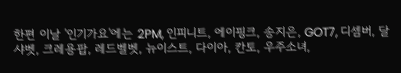한편 이날 '인기가요'에는 2PM, 인피니트, 에이핑크, 송지은, GOT7, 디셈버, 달샤벳, 크레용팝, 레드벨벳, 뉴이스트, 다이아, 칸토, 우주소녀,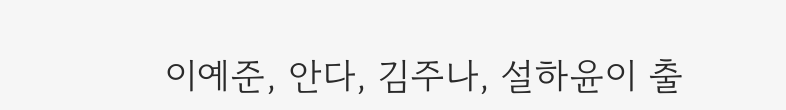이예준, 안다, 김주나, 설하윤이 출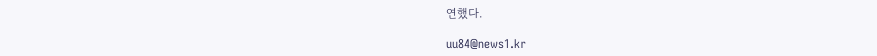연했다.

uu84@news1.kr